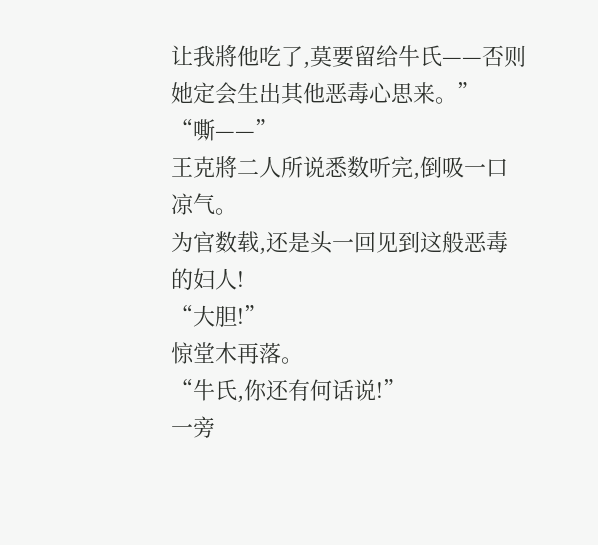让我將他吃了,莫要留给牛氏——否则她定会生出其他恶毒心思来。”
“嘶——”
王克將二人所说悉数听完,倒吸一口凉气。
为官数载,还是头一回见到这般恶毒的妇人!
“大胆!”
惊堂木再落。
“牛氏,你还有何话说!”
一旁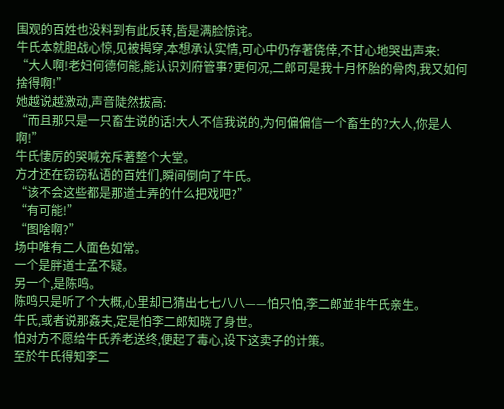围观的百姓也没料到有此反转,皆是满脸惊诧。
牛氏本就胆战心惊,见被揭穿,本想承认实情,可心中仍存著侥倖,不甘心地哭出声来:
“大人啊!老妇何德何能,能认识刘府管事?更何况,二郎可是我十月怀胎的骨肉,我又如何捨得啊!”
她越说越激动,声音陡然拔高:
“而且那只是一只畜生说的话!大人不信我说的,为何偏偏信一个畜生的?大人,你是人啊!”
牛氏悽厉的哭喊充斥著整个大堂。
方才还在窃窃私语的百姓们,瞬间倒向了牛氏。
“该不会这些都是那道士弄的什么把戏吧?”
“有可能!”
“图啥啊?”
场中唯有二人面色如常。
一个是胖道士孟不疑。
另一个,是陈鸣。
陈鸣只是听了个大概,心里却已猜出七七八八——怕只怕,李二郎並非牛氏亲生。
牛氏,或者说那姦夫,定是怕李二郎知晓了身世。
怕对方不愿给牛氏养老送终,便起了毒心,设下这卖子的计策。
至於牛氏得知李二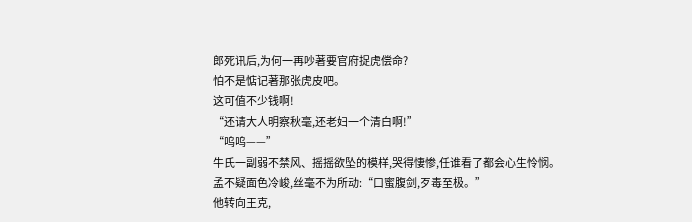郎死讯后,为何一再吵著要官府捉虎偿命?
怕不是惦记著那张虎皮吧。
这可值不少钱啊!
“还请大人明察秋毫,还老妇一个清白啊!”
“呜呜——”
牛氏一副弱不禁风、摇摇欲坠的模样,哭得悽惨,任谁看了都会心生怜悯。
孟不疑面色冷峻,丝毫不为所动:“口蜜腹剑,歹毒至极。”
他转向王克,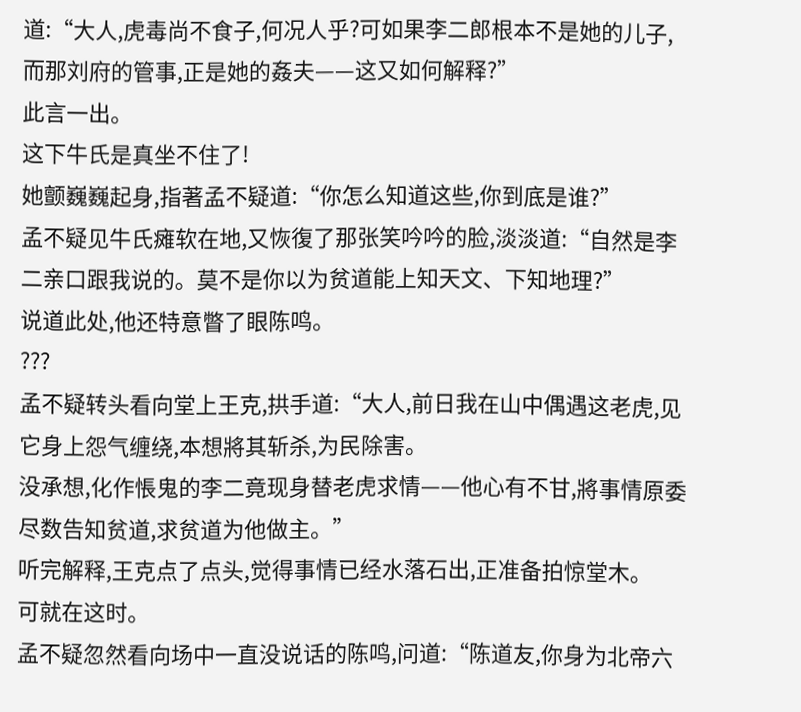道:“大人,虎毒尚不食子,何况人乎?可如果李二郎根本不是她的儿子,而那刘府的管事,正是她的姦夫——这又如何解释?”
此言一出。
这下牛氏是真坐不住了!
她颤巍巍起身,指著孟不疑道:“你怎么知道这些,你到底是谁?”
孟不疑见牛氏瘫软在地,又恢復了那张笑吟吟的脸,淡淡道:“自然是李二亲口跟我说的。莫不是你以为贫道能上知天文、下知地理?”
说道此处,他还特意瞥了眼陈鸣。
???
孟不疑转头看向堂上王克,拱手道:“大人,前日我在山中偶遇这老虎,见它身上怨气缠绕,本想將其斩杀,为民除害。
没承想,化作悵鬼的李二竟现身替老虎求情——他心有不甘,將事情原委尽数告知贫道,求贫道为他做主。”
听完解释,王克点了点头,觉得事情已经水落石出,正准备拍惊堂木。
可就在这时。
孟不疑忽然看向场中一直没说话的陈鸣,问道:“陈道友,你身为北帝六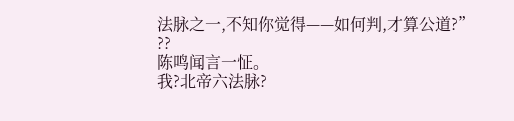法脉之一,不知你觉得——如何判,才算公道?”
??
陈鸣闻言一怔。
我?北帝六法脉?